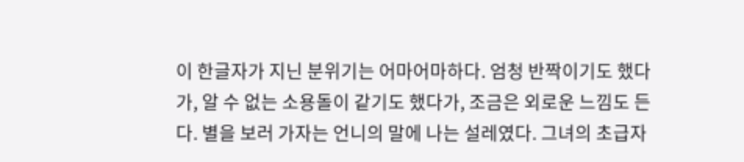이 한글자가 지닌 분위기는 어마어마하다. 엄청 반짝이기도 했다가, 알 수 없는 소용돌이 같기도 했다가, 조금은 외로운 느낌도 든다. 별을 보러 가자는 언니의 말에 나는 설레였다. 그녀의 초급자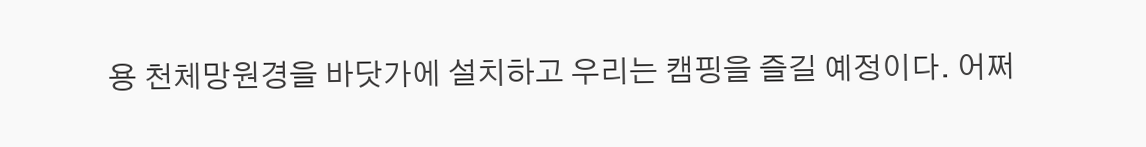용 천체망원경을 바닷가에 설치하고 우리는 캠핑을 즐길 예정이다. 어쩌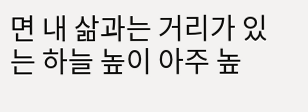면 내 삶과는 거리가 있는 하늘 높이 아주 높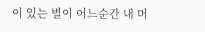이 있는 별이 어느순간 내 머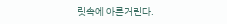릿속에 아른거린다.